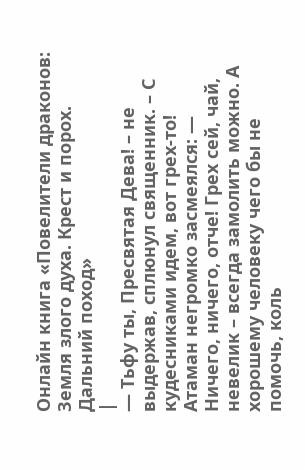Онлайн книга «Повелители драконов: Земля злого духа. Крест и порох. Дальний поход»
|
— Тьфу ты, Пресвятая Дева! – не выдержав, сплюнул священник. – С кудесниками идем, вот грех-то! Атаман негромко засмеялся: — Ничего, ничего, отче! Грех сей, чай, невелик – всегда замолить можно. А хорошему человеку чего бы не помочь, коль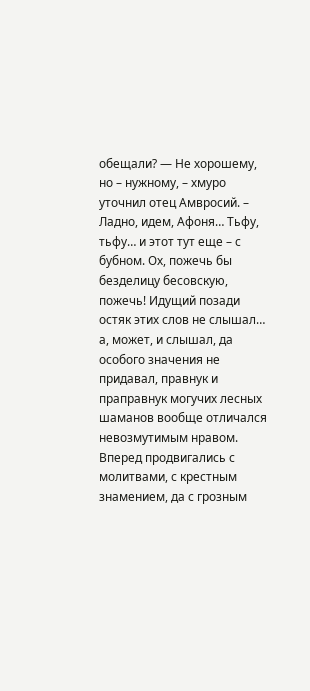обещали? — Не хорошему, но – нужному, – хмуро уточнил отец Амвросий. – Ладно, идем, Афоня… Тьфу, тьфу… и этот тут еще – с бубном. Ох, пожечь бы безделицу бесовскую, пожечь! Идущий позади остяк этих слов не слышал… а, может, и слышал, да особого значения не придавал, правнук и праправнук могучих лесных шаманов вообще отличался невозмутимым нравом. Вперед продвигались с молитвами, с крестным знамением, да с грозным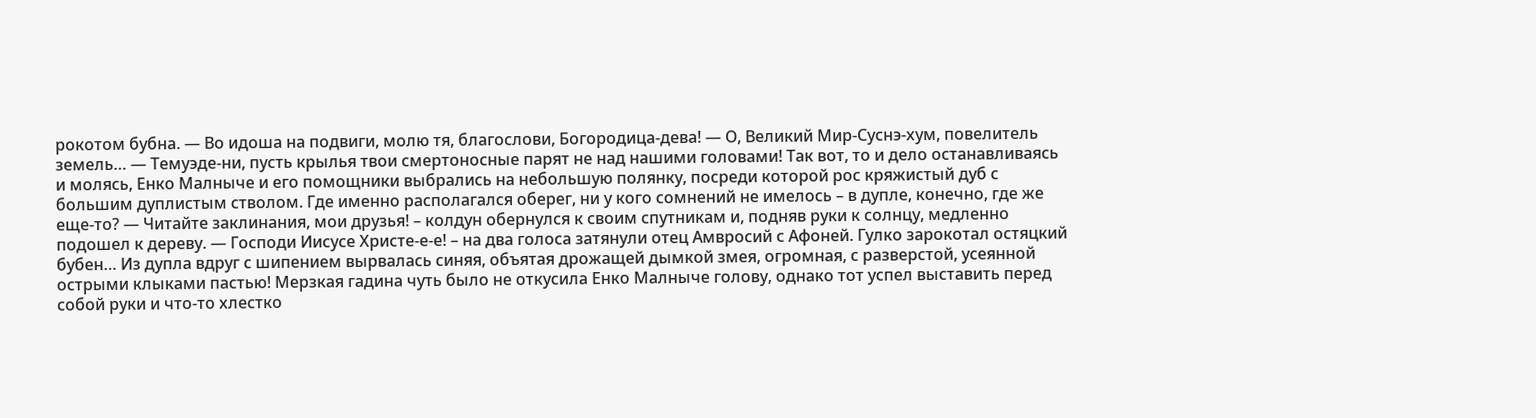рокотом бубна. — Во идоша на подвиги, молю тя, благослови, Богородица-дева! — О, Великий Мир-Суснэ-хум, повелитель земель… — Темуэде-ни, пусть крылья твои смертоносные парят не над нашими головами! Так вот, то и дело останавливаясь и молясь, Енко Малныче и его помощники выбрались на небольшую полянку, посреди которой рос кряжистый дуб с большим дуплистым стволом. Где именно располагался оберег, ни у кого сомнений не имелось – в дупле, конечно, где же еще-то? — Читайте заклинания, мои друзья! – колдун обернулся к своим спутникам и, подняв руки к солнцу, медленно подошел к дереву. — Господи Иисусе Христе-е-е! – на два голоса затянули отец Амвросий с Афоней. Гулко зарокотал остяцкий бубен… Из дупла вдруг с шипением вырвалась синяя, объятая дрожащей дымкой змея, огромная, с разверстой, усеянной острыми клыками пастью! Мерзкая гадина чуть было не откусила Енко Малныче голову, однако тот успел выставить перед собой руки и что-то хлестко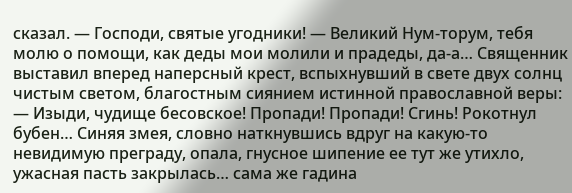сказал. — Господи, святые угодники! — Великий Нум-торум, тебя молю о помощи, как деды мои молили и прадеды, да-а… Священник выставил вперед наперсный крест, вспыхнувший в свете двух солнц чистым светом, благостным сиянием истинной православной веры: — Изыди, чудище бесовское! Пропади! Пропади! Сгинь! Рокотнул бубен… Синяя змея, словно наткнувшись вдруг на какую-то невидимую преграду, опала, гнусное шипение ее тут же утихло, ужасная пасть закрылась… сама же гадина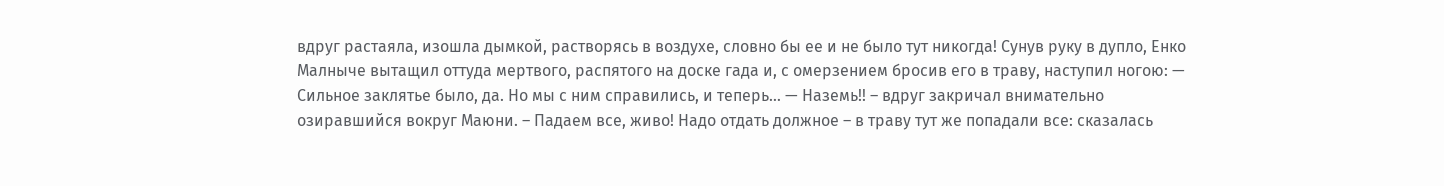вдруг растаяла, изошла дымкой, растворясь в воздухе, словно бы ее и не было тут никогда! Сунув руку в дупло, Енко Малныче вытащил оттуда мертвого, распятого на доске гада и, с омерзением бросив его в траву, наступил ногою: — Сильное заклятье было, да. Но мы с ним справились, и теперь… — Наземь!! – вдруг закричал внимательно озиравшийся вокруг Маюни. – Падаем все, живо! Надо отдать должное – в траву тут же попадали все: сказалась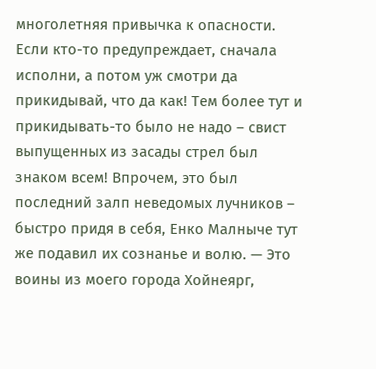многолетняя привычка к опасности. Если кто-то предупреждает, сначала исполни, а потом уж смотри да прикидывай, что да как! Тем более тут и прикидывать-то было не надо – свист выпущенных из засады стрел был знаком всем! Впрочем, это был последний залп неведомых лучников – быстро придя в себя, Енко Малныче тут же подавил их сознанье и волю. — Это воины из моего города Хойнеярг,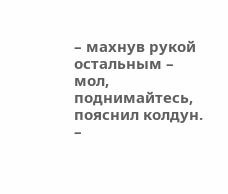– махнув рукой остальным – мол, поднимайтесь, пояснил колдун. –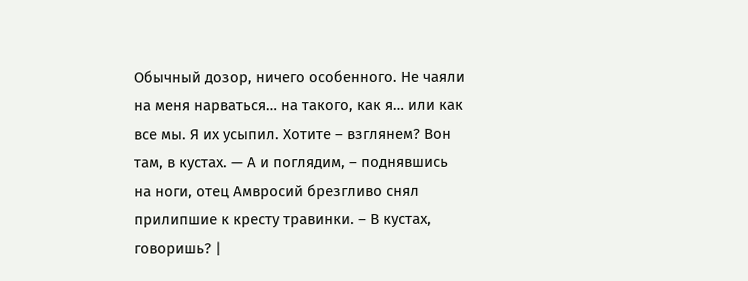Обычный дозор, ничего особенного. Не чаяли на меня нарваться… на такого, как я… или как все мы. Я их усыпил. Хотите – взглянем? Вон там, в кустах. — А и поглядим, – поднявшись на ноги, отец Амвросий брезгливо снял прилипшие к кресту травинки. – В кустах, говоришь? |